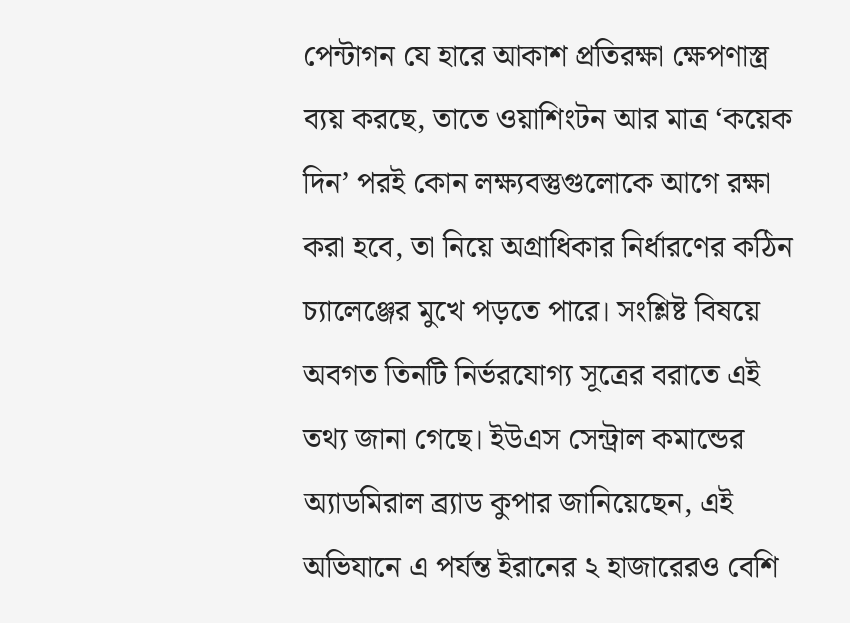পেন্টাগন যে হারে আকাশ প্রতিরক্ষা ক্ষেপণাস্ত্র ব্যয় করছে, তাতে ওয়াশিংটন আর মাত্র ‘কয়েক দিন’ পরই কোন লক্ষ্যবস্তুগুলোকে আগে রক্ষা করা হবে, তা নিয়ে অগ্রাধিকার নির্ধারণের কঠিন চ্যালেঞ্জের মুখে পড়তে পারে। সংশ্লিষ্ট বিষয়ে অবগত তিনটি নির্ভরযোগ্য সূত্রের বরাতে এই তথ্য জানা গেছে। ইউএস সেন্ট্রাল কমান্ডের অ্যাডমিরাল ব্র্যাড কুপার জানিয়েছেন, এই অভিযানে এ পর্যন্ত ইরানের ২ হাজারেরও বেশি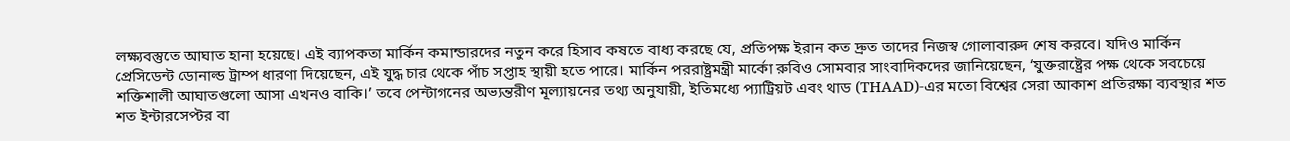লক্ষ্যবস্তুতে আঘাত হানা হয়েছে। এই ব্যাপকতা মার্কিন কমান্ডারদের নতুন করে হিসাব কষতে বাধ্য করছে যে, প্রতিপক্ষ ইরান কত দ্রুত তাদের নিজস্ব গোলাবারুদ শেষ করবে। যদিও মার্কিন প্রেসিডেন্ট ডোনাল্ড ট্রাম্প ধারণা দিয়েছেন, এই যুদ্ধ চার থেকে পাঁচ সপ্তাহ স্থায়ী হতে পারে। মার্কিন পররাষ্ট্রমন্ত্রী মার্কো রুবিও সোমবার সাংবাদিকদের জানিয়েছেন, ‘যুক্তরাষ্ট্রের পক্ষ থেকে সবচেয়ে শক্তিশালী আঘাতগুলো আসা এখনও বাকি।’ তবে পেন্টাগনের অভ্যন্তরীণ মূল্যায়নের তথ্য অনুযায়ী, ইতিমধ্যে প্যাট্রিয়ট এবং থাড (THAAD)-এর মতো বিশ্বের সেরা আকাশ প্রতিরক্ষা ব্যবস্থার শত শত ইন্টারসেপ্টর বা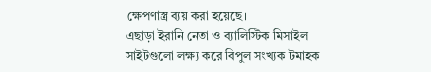ক্ষেপণাস্ত্র ব্যয় করা হয়েছে।
এছাড়া ইরানি নেতা ও ব্যালিস্টিক মিসাইল সাইটগুলো লক্ষ্য করে বিপুল সংখ্যক টমাহক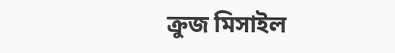ক্রুজ মিসাইল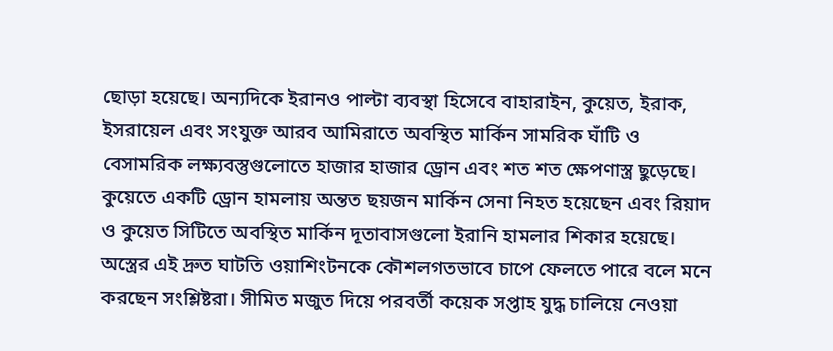ছোড়া হয়েছে। অন্যদিকে ইরানও পাল্টা ব্যবস্থা হিসেবে বাহারাইন, কুয়েত, ইরাক, ইসরায়েল এবং সংযুক্ত আরব আমিরাতে অবস্থিত মার্কিন সামরিক ঘাঁটি ও বেসামরিক লক্ষ্যবস্তুগুলোতে হাজার হাজার ড্রোন এবং শত শত ক্ষেপণাস্ত্র ছুড়েছে। কুয়েতে একটি ড্রোন হামলায় অন্তত ছয়জন মার্কিন সেনা নিহত হয়েছেন এবং রিয়াদ ও কুয়েত সিটিতে অবস্থিত মার্কিন দূতাবাসগুলো ইরানি হামলার শিকার হয়েছে। অস্ত্রের এই দ্রুত ঘাটতি ওয়াশিংটনকে কৌশলগতভাবে চাপে ফেলতে পারে বলে মনে করছেন সংশ্লিষ্টরা। সীমিত মজুত দিয়ে পরবর্তী কয়েক সপ্তাহ যুদ্ধ চালিয়ে নেওয়া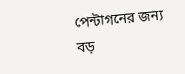পেন্টাগনের জন্য বড়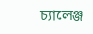চ্যালেঞ্জ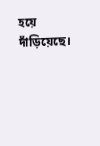হয়ে দাঁড়িয়েছে।